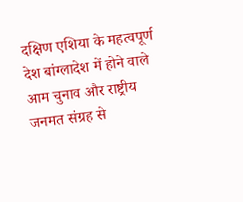दक्षिण एशिया के महत्वपूर्ण देश बांग्लादेश में होने वाले आम चुनाव और राष्ट्रीय जनमत संग्रह से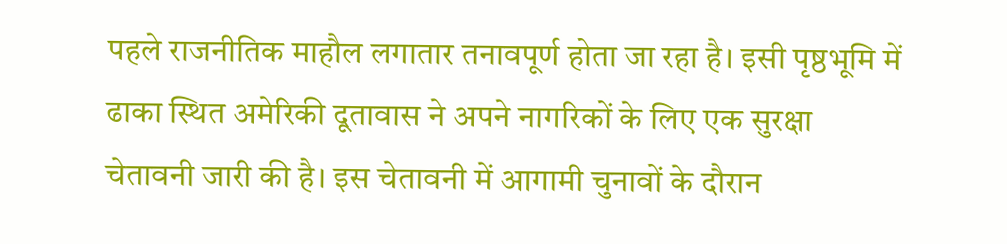पहले राजनीतिक माहौल लगातार तनावपूर्ण होता जा रहा है। इसी पृष्ठभूमि में ढाका स्थित अमेरिकी दूतावास ने अपने नागरिकों के लिए एक सुरक्षा चेतावनी जारी की है। इस चेतावनी में आगामी चुनावों के दौरान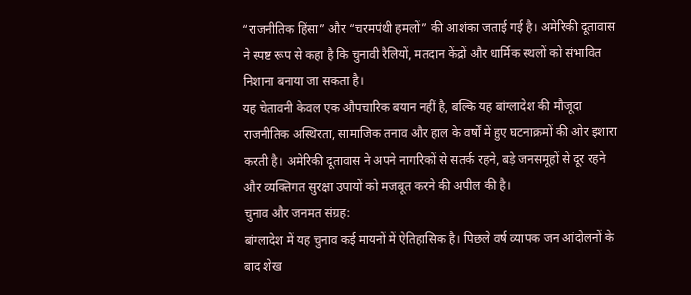“राजनीतिक हिंसा” और “चरमपंथी हमलों” की आशंका जताई गई है। अमेरिकी दूतावास ने स्पष्ट रूप से कहा है कि चुनावी रैलियों, मतदान केंद्रों और धार्मिक स्थलों को संभावित निशाना बनाया जा सकता है।
यह चेतावनी केवल एक औपचारिक बयान नहीं है, बल्कि यह बांग्लादेश की मौजूदा राजनीतिक अस्थिरता, सामाजिक तनाव और हाल के वर्षों में हुए घटनाक्रमों की ओर इशारा करती है। अमेरिकी दूतावास ने अपने नागरिकों से सतर्क रहने, बड़े जनसमूहों से दूर रहने और व्यक्तिगत सुरक्षा उपायों को मजबूत करने की अपील की है।
चुनाव और जनमत संग्रह:
बांग्लादेश में यह चुनाव कई मायनों में ऐतिहासिक है। पिछले वर्ष व्यापक जन आंदोलनों के बाद शेख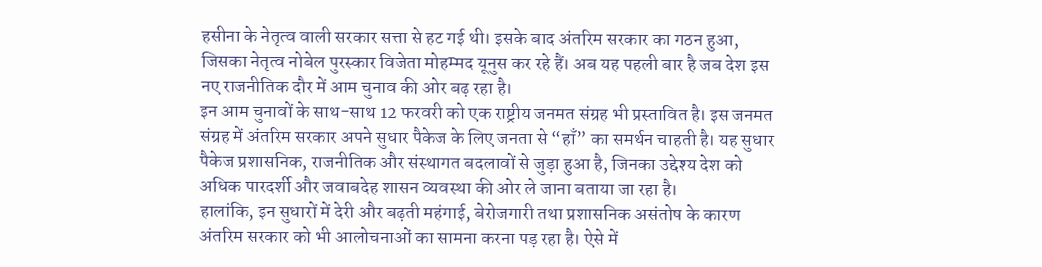हसीना के नेतृत्व वाली सरकार सत्ता से हट गई थी। इसके बाद अंतरिम सरकार का गठन हुआ, जिसका नेतृत्व नोबेल पुरस्कार विजेता मोहम्मद यूनुस कर रहे हैं। अब यह पहली बार है जब देश इस नए राजनीतिक दौर में आम चुनाव की ओर बढ़ रहा है।
इन आम चुनावों के साथ-साथ 12 फरवरी को एक राष्ट्रीय जनमत संग्रह भी प्रस्तावित है। इस जनमत संग्रह में अंतरिम सरकार अपने सुधार पैकेज के लिए जनता से “हाँ” का समर्थन चाहती है। यह सुधार पैकेज प्रशासनिक, राजनीतिक और संस्थागत बदलावों से जुड़ा हुआ है, जिनका उद्देश्य देश को अधिक पारदर्शी और जवाबदेह शासन व्यवस्था की ओर ले जाना बताया जा रहा है।
हालांकि, इन सुधारों में देरी और बढ़ती महंगाई, बेरोजगारी तथा प्रशासनिक असंतोष के कारण अंतरिम सरकार को भी आलोचनाओं का सामना करना पड़ रहा है। ऐसे में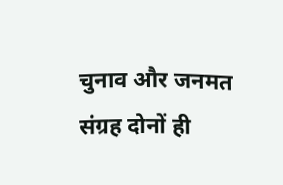चुनाव और जनमत संग्रह दोनों ही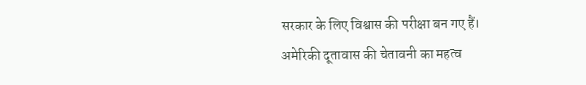सरकार के लिए विश्वास की परीक्षा बन गए हैं।
अमेरिकी दूतावास की चेतावनी का महत्व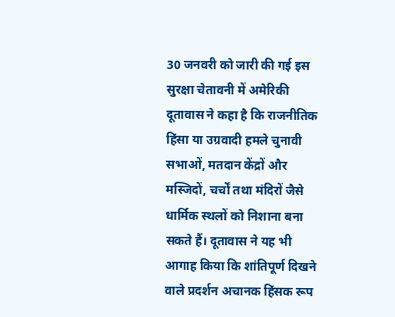30 जनवरी को जारी की गई इस सुरक्षा चेतावनी में अमेरिकी दूतावास ने कहा है कि राजनीतिक हिंसा या उग्रवादी हमले चुनावी सभाओं, मतदान केंद्रों और मस्जिदों, चर्चों तथा मंदिरों जैसे धार्मिक स्थलों को निशाना बना सकते हैं। दूतावास ने यह भी आगाह किया कि शांतिपूर्ण दिखने वाले प्रदर्शन अचानक हिंसक रूप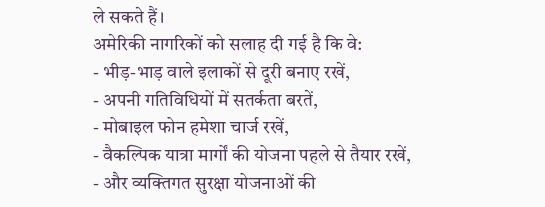ले सकते हैं।
अमेरिकी नागरिकों को सलाह दी गई है कि वे:
- भीड़-भाड़ वाले इलाकों से दूरी बनाए रखें,
- अपनी गतिविधियों में सतर्कता बरतें,
- मोबाइल फोन हमेशा चार्ज रखें,
- वैकल्पिक यात्रा मार्गों की योजना पहले से तैयार रखें,
- और व्यक्तिगत सुरक्षा योजनाओं की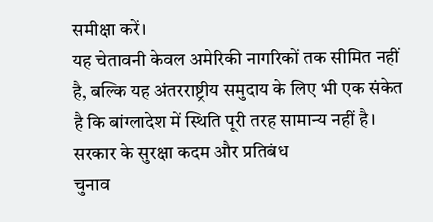समीक्षा करें।
यह चेतावनी केवल अमेरिकी नागरिकों तक सीमित नहीं है, बल्कि यह अंतरराष्ट्रीय समुदाय के लिए भी एक संकेत है कि बांग्लादेश में स्थिति पूरी तरह सामान्य नहीं है।
सरकार के सुरक्षा कदम और प्रतिबंध
चुनाव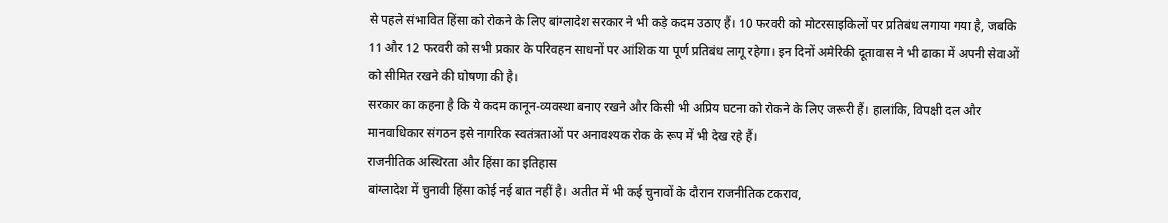से पहले संभावित हिंसा को रोकने के लिए बांग्लादेश सरकार ने भी कड़े कदम उठाए हैं। 10 फरवरी को मोटरसाइकिलों पर प्रतिबंध लगाया गया है, जबकि 11 और 12 फरवरी को सभी प्रकार के परिवहन साधनों पर आंशिक या पूर्ण प्रतिबंध लागू रहेगा। इन दिनों अमेरिकी दूतावास ने भी ढाका में अपनी सेवाओं को सीमित रखने की घोषणा की है।
सरकार का कहना है कि ये कदम कानून-व्यवस्था बनाए रखने और किसी भी अप्रिय घटना को रोकने के लिए जरूरी हैं। हालांकि, विपक्षी दल और मानवाधिकार संगठन इसे नागरिक स्वतंत्रताओं पर अनावश्यक रोक के रूप में भी देख रहे हैं।
राजनीतिक अस्थिरता और हिंसा का इतिहास
बांग्लादेश में चुनावी हिंसा कोई नई बात नहीं है। अतीत में भी कई चुनावों के दौरान राजनीतिक टकराव,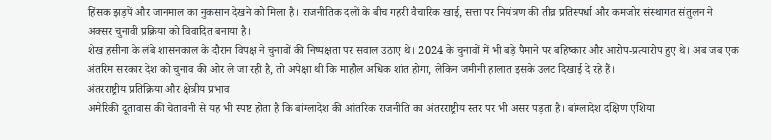हिंसक झड़पें और जानमाल का नुकसान देखने को मिला है। राजनीतिक दलों के बीच गहरी वैचारिक खाई, सत्ता पर नियंत्रण की तीव्र प्रतिस्पर्धा और कमजोर संस्थागत संतुलन ने अक्सर चुनावी प्रक्रिया को विवादित बनाया है।
शेख हसीना के लंबे शासनकाल के दौरान विपक्ष ने चुनावों की निष्पक्षता पर सवाल उठाए थे। 2024 के चुनावों में भी बड़े पैमाने पर बहिष्कार और आरोप-प्रत्यारोप हुए थे। अब जब एक अंतरिम सरकार देश को चुनाव की ओर ले जा रही है, तो अपेक्षा थी कि माहौल अधिक शांत होगा, लेकिन जमीनी हालात इसके उलट दिखाई दे रहे हैं।
अंतरराष्ट्रीय प्रतिक्रिया और क्षेत्रीय प्रभाव
अमेरिकी दूतावास की चेतावनी से यह भी स्पष्ट होता है कि बांग्लादेश की आंतरिक राजनीति का अंतरराष्ट्रीय स्तर पर भी असर पड़ता है। बांग्लादेश दक्षिण एशिया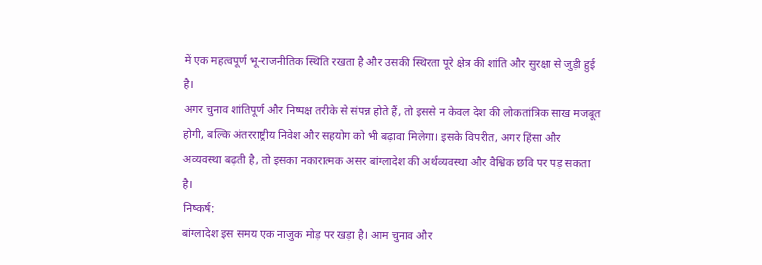में एक महत्वपूर्ण भू-राजनीतिक स्थिति रखता है और उसकी स्थिरता पूरे क्षेत्र की शांति और सुरक्षा से जुड़ी हुई है।
अगर चुनाव शांतिपूर्ण और निष्पक्ष तरीके से संपन्न होते हैं, तो इससे न केवल देश की लोकतांत्रिक साख मजबूत होगी, बल्कि अंतरराष्ट्रीय निवेश और सहयोग को भी बढ़ावा मिलेगा। इसके विपरीत, अगर हिंसा और अव्यवस्था बढ़ती है, तो इसका नकारात्मक असर बांग्लादेश की अर्थव्यवस्था और वैश्विक छवि पर पड़ सकता है।
निष्कर्ष:
बांग्लादेश इस समय एक नाजुक मोड़ पर खड़ा है। आम चुनाव और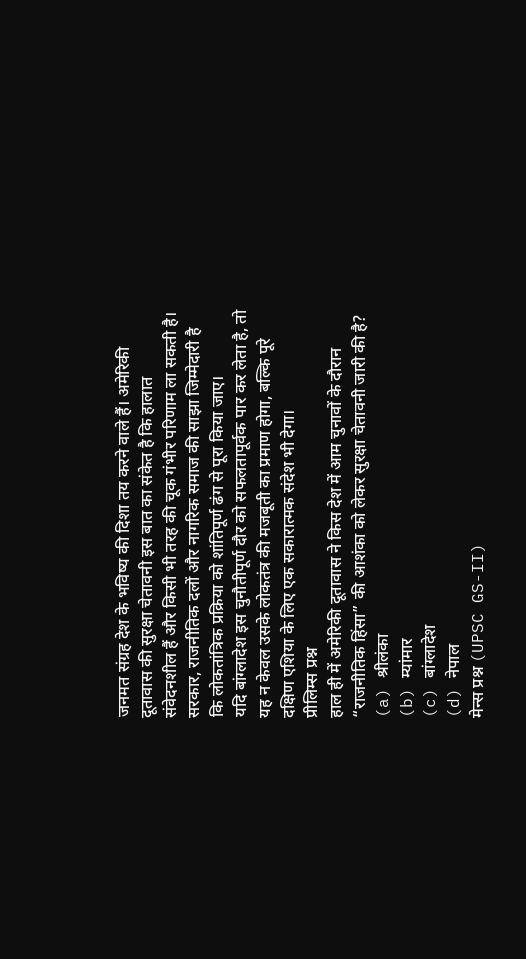जनमत संग्रह देश के भविष्य की दिशा तय करने वाले हैं। अमेरिकी दूतावास की सुरक्षा चेतावनी इस बात का संकेत है कि हालात संवेदनशील हैं और किसी भी तरह की चूक गंभीर परिणाम ला सकती है। सरकार, राजनीतिक दलों और नागरिक समाज की साझा जिम्मेदारी है कि लोकतांत्रिक प्रक्रिया को शांतिपूर्ण ढंग से पूरा किया जाए।
यदि बांग्लादेश इस चुनौतीपूर्ण दौर को सफलतापूर्वक पार कर लेता है, तो यह न केवल उसके लोकतंत्र की मजबूती का प्रमाण होगा, बल्कि पूरे दक्षिण एशिया के लिए एक सकारात्मक संदेश भी देगा।
प्रीलिम्स प्रश्न
हाल ही में अमेरिकी दूतावास ने किस देश में आम चुनावों के दौरान “राजनीतिक हिंसा” की आशंका को लेकर सुरक्षा चेतावनी जारी की है?
(a) श्रीलंका
(b) म्यांमार
(c) बांग्लादेश
(d) नेपाल
मेन्स प्रश्न (UPSC GS-II)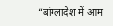“बांग्लादेश में आम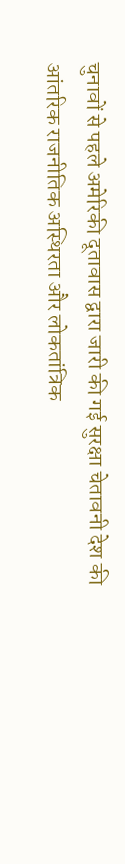चुनावों से पहले अमेरिकी दूतावास द्वारा जारी की गई सुरक्षा चेतावनी देश की आंतरिक राजनीतिक अस्थिरता और लोकतांत्रिक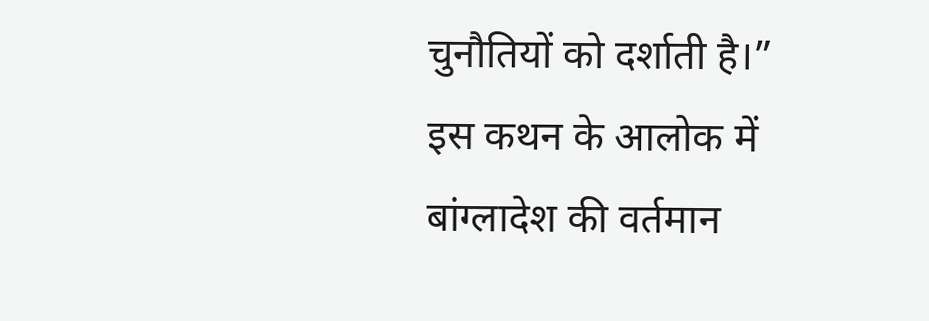चुनौतियों को दर्शाती है।” इस कथन के आलोक में बांग्लादेश की वर्तमान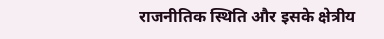राजनीतिक स्थिति और इसके क्षेत्रीय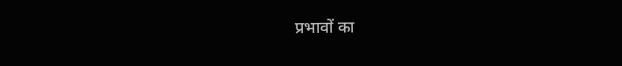प्रभावों का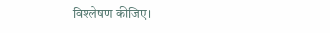विश्लेषण कीजिए।